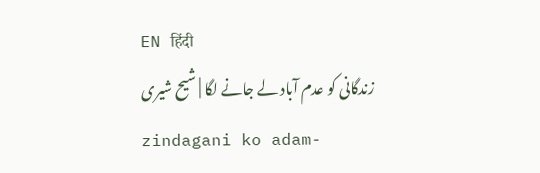EN हिंदी
زندگانی کو عدم آباد لے جانے لگا | شیح شیری
zindagani ko adam-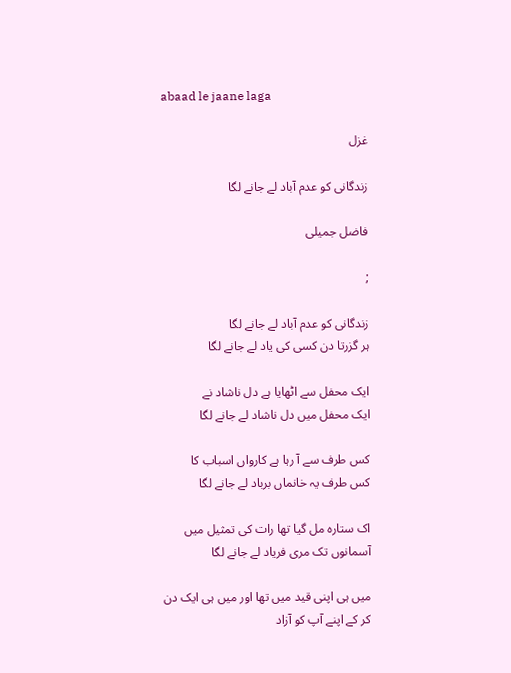abaad le jaane laga

غزل

زندگانی کو عدم آباد لے جانے لگا

فاضل جمیلی

;

زندگانی کو عدم آباد لے جانے لگا
ہر گزرتا دن کسی کی یاد لے جانے لگا

ایک محفل سے اٹھایا ہے دل ناشاد نے
ایک محفل میں دل ناشاد لے جانے لگا

کس طرف سے آ رہا ہے کارواں اسباب کا
کس طرف یہ خانماں برباد لے جانے لگا

اک ستارہ مل گیا تھا رات کی تمثیل میں
آسمانوں تک مری فریاد لے جانے لگا

میں ہی اپنی قید میں تھا اور میں ہی ایک دن
کر کے اپنے آپ کو آزاد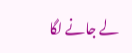لے جانے لگا